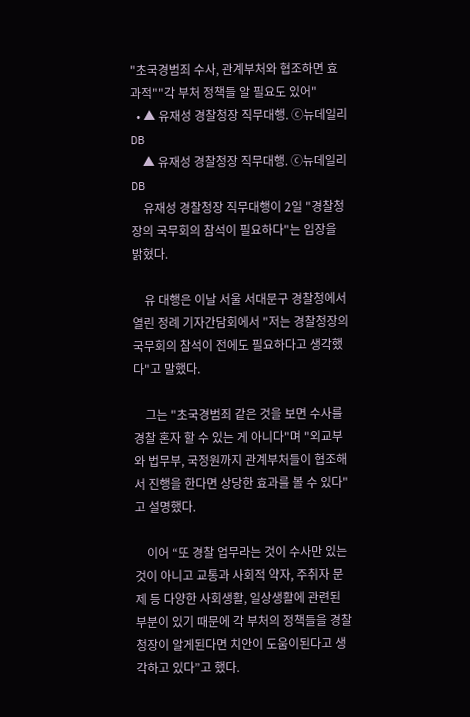"초국경범죄 수사, 관계부처와 협조하면 효과적""각 부처 정책들 알 필요도 있어"
  • ▲ 유재성 경찰청장 직무대행. ⓒ뉴데일리 DB
    ▲ 유재성 경찰청장 직무대행. ⓒ뉴데일리 DB
    유재성 경찰청장 직무대행이 2일 "경찰청장의 국무회의 참석이 필요하다"는 입장을 밝혔다.

    유 대행은 이날 서울 서대문구 경찰청에서 열린 정례 기자간담회에서 "저는 경찰청장의 국무회의 참석이 전에도 필요하다고 생각했다"고 말했다.

    그는 "초국경범죄 같은 것을 보면 수사를 경찰 혼자 할 수 있는 게 아니다"며 "외교부와 법무부, 국정원까지 관계부처들이 협조해서 진행을 한다면 상당한 효과를 볼 수 있다"고 설명했다.

    이어 “또 경찰 업무라는 것이 수사만 있는 것이 아니고 교통과 사회적 약자, 주취자 문제 등 다양한 사회생활, 일상생활에 관련된 부분이 있기 때문에 각 부처의 정책들을 경찰청장이 알게된다면 치안이 도움이된다고 생각하고 있다”고 했다.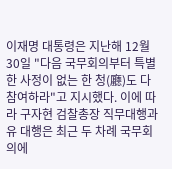이재명 대통령은 지난해 12월30일 "다음 국무회의부터 특별한 사정이 없는 한 청(廳)도 다 참여하라"고 지시했다. 이에 따라 구자현 검찰총장 직무대행과 유 대행은 최근 두 차례 국무회의에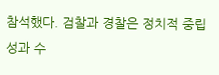참석했다. 검찰과 경찰은 정치적 중립성과 수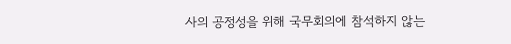사의 공정성을 위해 국무회의에 참석하지 않는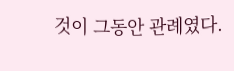것이 그동안 관례였다.